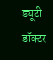ड्यूटी डॉक्टर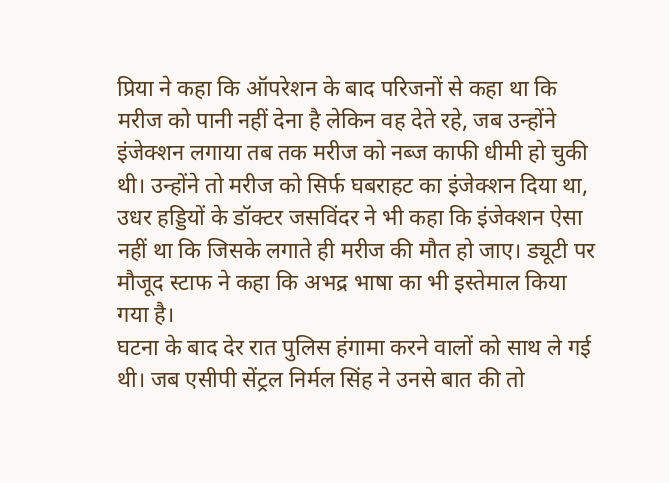प्रिया ने कहा कि ऑपरेशन के बाद परिजनों से कहा था कि मरीज को पानी नहीं देना है लेकिन वह देते रहे, जब उन्होंने इंजेक्शन लगाया तब तक मरीज को नब्ज काफी धीमी हो चुकी थी। उन्होंने तो मरीज को सिर्फ घबराहट का इंजेक्शन दिया था, उधर हड्डियों के डॉक्टर जसविंदर ने भी कहा कि इंजेक्शन ऐसा नहीं था कि जिसके लगाते ही मरीज की मौत हो जाए। ड्यूटी पर मौजूद स्टाफ ने कहा कि अभद्र भाषा का भी इस्तेमाल किया गया है।
घटना के बाद देर रात पुलिस हंगामा करने वालों को साथ ले गई थी। जब एसीपी सेंट्रल निर्मल सिंह ने उनसे बात की तो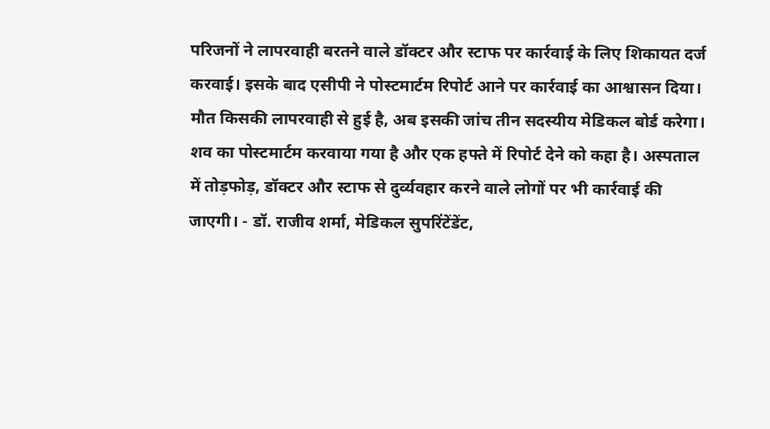परिजनों ने लापरवाही बरतने वाले डॉक्टर और स्टाफ पर कार्रवाई के लिए शिकायत दर्ज करवाई। इसके बाद एसीपी ने पोस्टमार्टम रिपोर्ट आने पर कार्रवाई का आश्वासन दिया।
मौत किसकी लापरवाही से हुई है, अब इसकी जांच तीन सदस्यीय मेडिकल बोर्ड करेगा। शव का पोस्टमार्टम करवाया गया है और एक हफ्ते में रिपोर्ट देने को कहा है। अस्पताल में तोड़फोड़, डॉक्टर और स्टाफ से दुर्व्यवहार करने वाले लोगों पर भी कार्रवाई की जाएगी। - डॉ. राजीव शर्मा, मेडिकल सुपरिंटेंडेंट,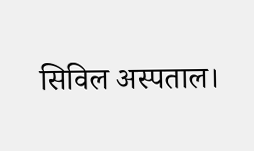सिविल अस्पताल।